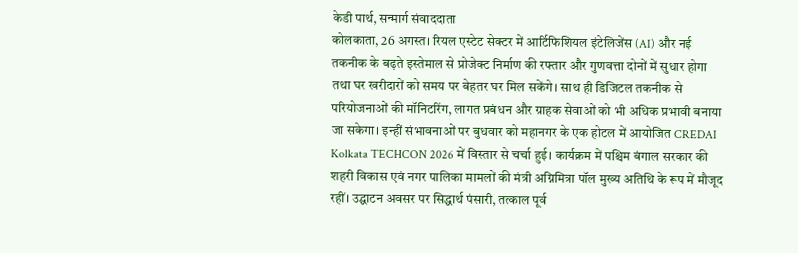केडी पार्थ, सन्मार्ग संवाददाता
कोलकाता, 26 अगस्त। रियल एस्टेट सेक्टर में आर्टिफिशियल इंटेलिजेंस (AI) और नई तकनीक के बढ़ते इस्तेमाल से प्रोजेक्ट निर्माण की रफ्तार और गुणवत्ता दोनों में सुधार होगा तथा घर खरीदारों को समय पर बेहतर घर मिल सकेंगे। साथ ही डिजिटल तकनीक से परियोजनाओं की मॉनिटरिंग, लागत प्रबंधन और ग्राहक सेवाओं को भी अधिक प्रभावी बनाया जा सकेगा। इन्हीं संभावनाओं पर बुधवार को महानगर के एक होटल में आयोजित CREDAI Kolkata TECHCON 2026 में विस्तार से चर्चा हुई। कार्यक्रम में पश्चिम बंगाल सरकार की शहरी विकास एवं नगर पालिका मामलों की मंत्री अग्निमित्रा पॉल मुख्य अतिथि के रूप में मौजूद रहीं। उद्घाटन अवसर पर सिद्धार्थ पंसारी, तत्काल पूर्व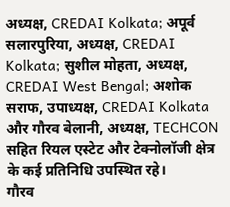अध्यक्ष, CREDAI Kolkata; अपूर्व सलारपुरिया, अध्यक्ष, CREDAI Kolkata; सुशील मोहता, अध्यक्ष, CREDAI West Bengal; अशोक सराफ, उपाध्यक्ष, CREDAI Kolkata और गौरव बेलानी, अध्यक्ष, TECHCON सहित रियल एस्टेट और टेक्नोलॉजी क्षेत्र के कई प्रतिनिधि उपस्थित रहे।
गौरव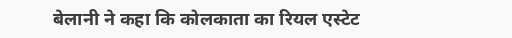बेलानी ने कहा कि कोलकाता का रियल एस्टेट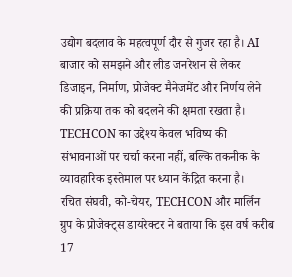उद्योग बदलाव के महत्वपूर्ण दौर से गुजर रहा है। AI बाजार को समझने और लीड जनरेशन से लेकर डिजाइन, निर्माण, प्रोजेक्ट मैनेजमेंट और निर्णय लेने की प्रक्रिया तक को बदलने की क्षमता रखता है। TECHCON का उद्देश्य केवल भविष्य की संभावनाओं पर चर्चा करना नहीं, बल्कि तकनीक के व्यावहारिक इस्तेमाल पर ध्यान केंद्रित करना है।
रचित संघवी, को-चेयर, TECHCON और मार्लिन ग्रुप के प्रोजेक्ट्स डायरेक्टर ने बताया कि इस वर्ष करीब 17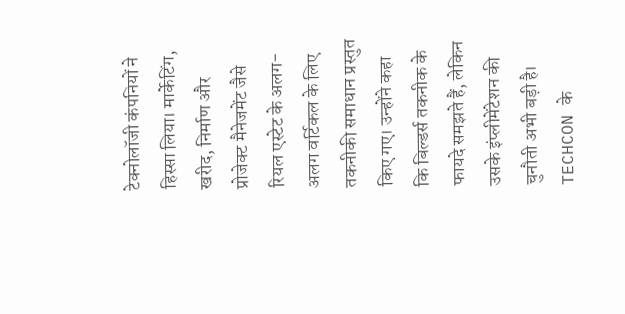टेक्नोलॉजी कंपनियों ने हिस्सा लिया। मार्केटिंग, खरीद, निर्माण और प्रोजेक्ट मैनेजमेंट जैसे रियल एस्टेट के अलग-अलग वर्टिकल के लिए तकनीकी समाधान प्रस्तुत किए गए। उन्होंने कहा कि बिल्डर्स तकनीक के फायदे समझते हैं, लेकिन उसके इंप्लीमेंटेशन की चुनौती अभी बड़ी है। TECHCON के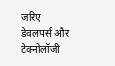जरिए डेवलपर्स और टेक्नोलॉजी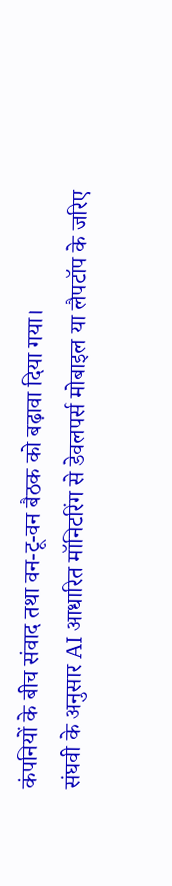कंपनियों के बीच संवाद तथा वन-टू-वन बैठक को बढ़ावा दिया गया।
संघवी के अनुसार AI आधारित मॉनिटरिंग से डेवलपर्स मोबाइल या लैपटॉप के जरिए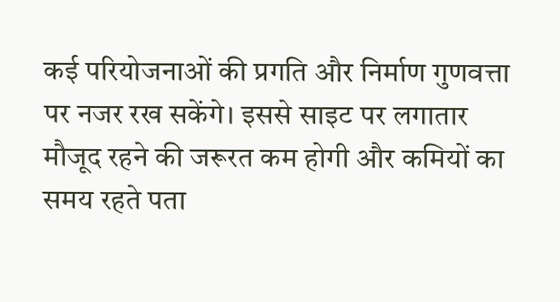कई परियोजनाओं की प्रगति और निर्माण गुणवत्ता पर नजर रख सकेंगे। इससे साइट पर लगातार मौजूद रहने की जरूरत कम होगी और कमियों का समय रहते पता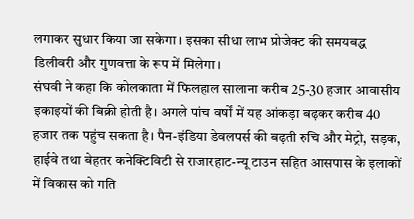लगाकर सुधार किया जा सकेगा। इसका सीधा लाभ प्रोजेक्ट की समयबद्ध डिलीवरी और गुणवत्ता के रूप में मिलेगा।
संघवी ने कहा कि कोलकाता में फिलहाल सालाना करीब 25-30 हजार आवासीय इकाइयों की बिक्री होती है। अगले पांच वर्षों में यह आंकड़ा बढ़कर करीब 40 हजार तक पहुंच सकता है। पैन-इंडिया डेवलपर्स की बढ़ती रुचि और मेट्रो, सड़क, हाईवे तथा बेहतर कनेक्टिविटी से राजारहाट-न्यू टाउन सहित आसपास के इलाकों में विकास को गति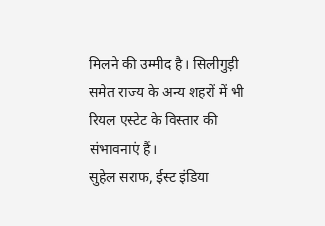मिलने की उम्मीद है। सिलीगुड़ी समेत राज्य के अन्य शहरों में भी रियल एस्टेट के विस्तार की संभावनाएं हैं।
सुहेल सराफ, ईस्ट इंडिया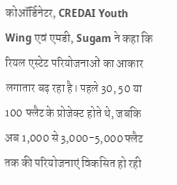कोऑर्डिनेटर, CREDAI Youth Wing एवं एमडी, Sugam ने कहा कि रियल एस्टेट परियोजनाओं का आकार लगातार बढ़ रहा है। पहले 30, 50 या 100 फ्लैट के प्रोजेक्ट होते थे, जबकि अब 1,000 से 3,000-5,000 फ्लैट तक की परियोजनाएं विकसित हो रही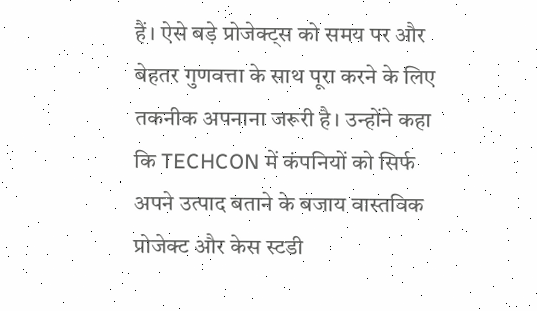हैं। ऐसे बड़े प्रोजेक्ट्स को समय पर और बेहतर गुणवत्ता के साथ पूरा करने के लिए तकनीक अपनाना जरूरी है। उन्होंने कहा कि TECHCON में कंपनियों को सिर्फ अपने उत्पाद बताने के बजाय वास्तविक प्रोजेक्ट और केस स्टडी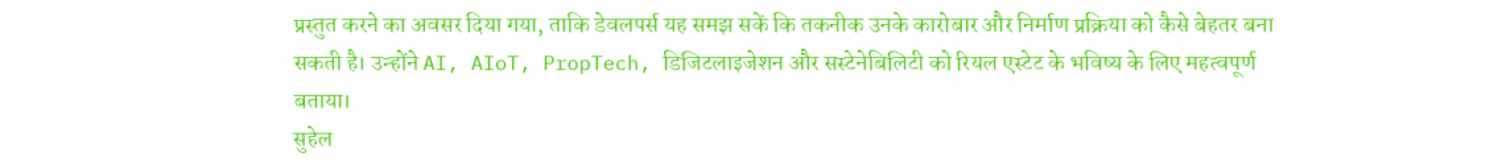प्रस्तुत करने का अवसर दिया गया, ताकि डेवलपर्स यह समझ सकें कि तकनीक उनके कारोबार और निर्माण प्रक्रिया को कैसे बेहतर बना सकती है। उन्होंने AI, AIoT, PropTech, डिजिटलाइजेशन और सस्टेनेबिलिटी को रियल एस्टेट के भविष्य के लिए महत्वपूर्ण बताया।
सुहेल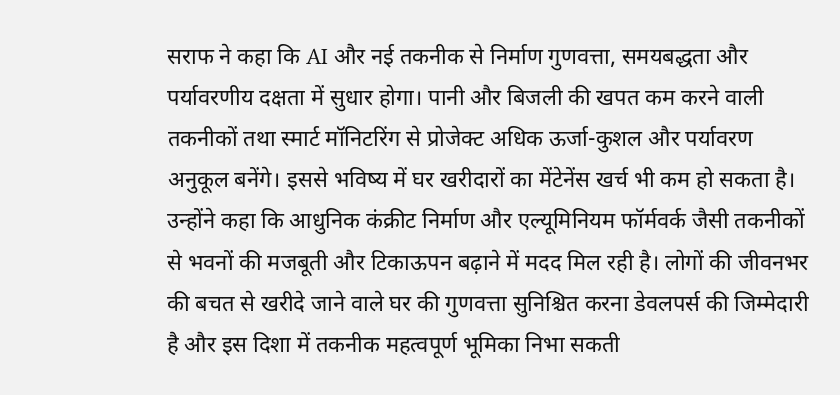सराफ ने कहा कि AI और नई तकनीक से निर्माण गुणवत्ता, समयबद्धता और पर्यावरणीय दक्षता में सुधार होगा। पानी और बिजली की खपत कम करने वाली तकनीकों तथा स्मार्ट मॉनिटरिंग से प्रोजेक्ट अधिक ऊर्जा-कुशल और पर्यावरण अनुकूल बनेंगे। इससे भविष्य में घर खरीदारों का मेंटेनेंस खर्च भी कम हो सकता है। उन्होंने कहा कि आधुनिक कंक्रीट निर्माण और एल्यूमिनियम फॉर्मवर्क जैसी तकनीकों से भवनों की मजबूती और टिकाऊपन बढ़ाने में मदद मिल रही है। लोगों की जीवनभर की बचत से खरीदे जाने वाले घर की गुणवत्ता सुनिश्चित करना डेवलपर्स की जिम्मेदारी है और इस दिशा में तकनीक महत्वपूर्ण भूमिका निभा सकती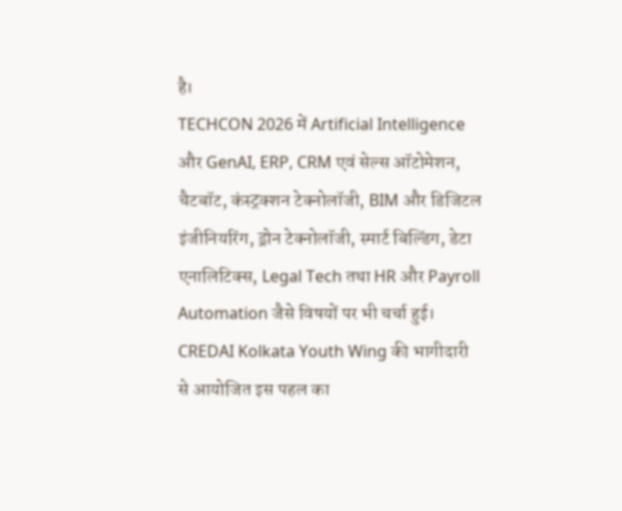है।
TECHCON 2026 में Artificial Intelligence और GenAI, ERP, CRM एवं सेल्स ऑटोमेशन, चैटबॉट, कंस्ट्रक्शन टेक्नोलॉजी, BIM और डिजिटल इंजीनियरिंग, ड्रोन टेक्नोलॉजी, स्मार्ट बिल्डिंग, डेटा एनालिटिक्स, Legal Tech तथा HR और Payroll Automation जैसे विषयों पर भी चर्चा हुई। CREDAI Kolkata Youth Wing की भागीदारी से आयोजित इस पहल का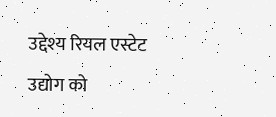उद्देश्य रियल एस्टेट उद्योग को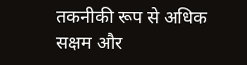तकनीकी रूप से अधिक सक्षम और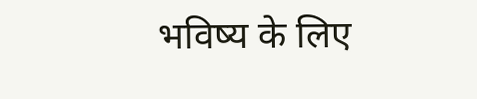भविष्य के लिए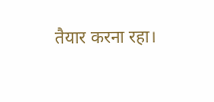तैयार करना रहा।